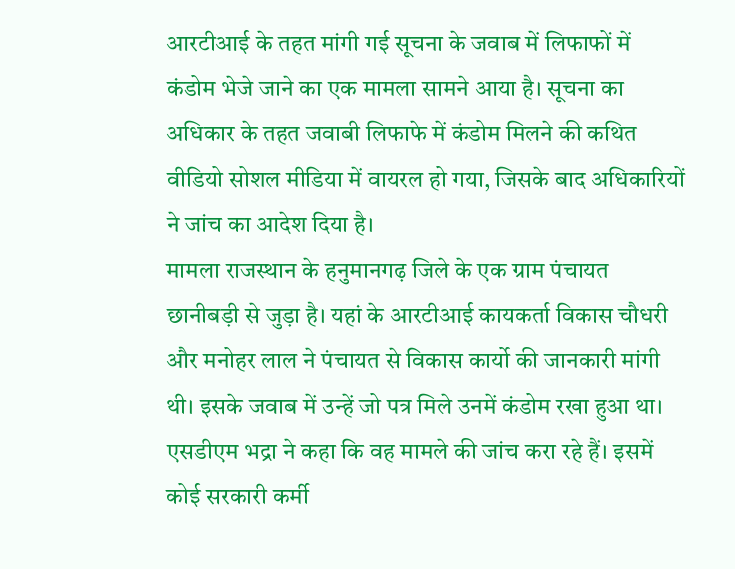आरटीआई के तहत मांगी गई सूचना के जवाब में लिफाफों में कंडोम भेजे जाने का एक मामला सामने आया है। सूचना का अधिकार के तहत जवाबी लिफाफे में कंडोम मिलने की कथित वीडियो सोशल मीडिया में वायरल हो गया, जिसके बाद अधिकारियों ने जांच का आदेश दिया है।
मामला राजस्थान के हनुमानगढ़ जिले के एक ग्राम पंचायत छानीबड़ी से जुड़ा है। यहां के आरटीआई कायकर्ता विकास चौधरी और मनोहर लाल ने पंचायत से विकास कार्यो की जानकारी मांगी थी। इसके जवाब में उन्हें जो पत्र मिले उनमें कंडोम रखा हुआ था। एसडीएम भद्रा ने कहा कि वह मामले की जांच करा रहे हैं। इसमें कोई सरकारी कर्मी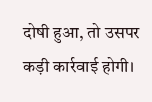दोषी हुआ, तो उसपर कड़ी कार्रवाई होगी।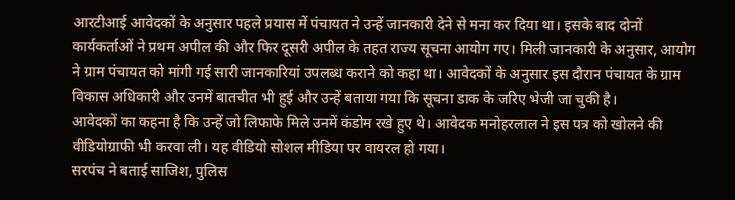आरटीआई आवेदकों के अनुसार पहले प्रयास में पंचायत ने उन्हें जानकारी देने से मना कर दिया था। इसके बाद दोनों कार्यकर्ताओं ने प्रथम अपील की और फिर दूसरी अपील के तहत राज्य सूचना आयोग गए। मिली जानकारी के अनुसार, आयोग ने ग्राम पंचायत को मांगी गई सारी जानकारियां उपलब्ध कराने को कहा था। आवेदकों के अनुसार इस दौरान पंचायत के ग्राम विकास अधिकारी और उनमें बातचीत भी हुई और उन्हें बताया गया कि सूचना डाक के जरिए भेजी जा चुकी है।
आवेदकों का कहना है कि उन्हें जो लिफाफे मिले उनमें कंडोम रखे हुए थे। आवेदक मनोहरलाल ने इस पत्र को खोलने की वीडियोग्राफी भी करवा ली। यह वीडियो सोशल मीडिया पर वायरल हो गया।
सरपंच ने बताई साजिश, पुलिस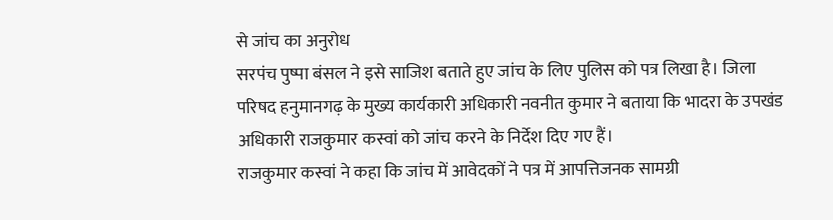से जांच का अनुरोध
सरपंच पुष्पा बंसल ने इसे साजिश बताते हुए जांच के लिए पुलिस को पत्र लिखा है। जिला परिषद हनुमानगढ़ के मुख्य कार्यकारी अधिकारी नवनीत कुमार ने बताया कि भादरा के उपखंड अधिकारी राजकुमार कस्वां को जांच करने के निर्देश दिए गए हैं।
राजकुमार कस्वां ने कहा कि जांच में आवेदकों ने पत्र में आपत्तिजनक सामग्री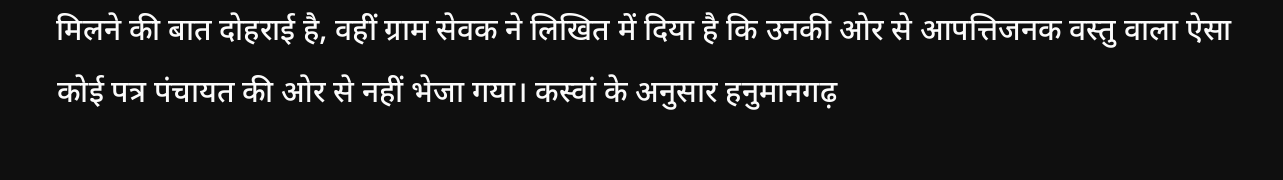मिलने की बात दोहराई है, वहीं ग्राम सेवक ने लिखित में दिया है कि उनकी ओर से आपत्तिजनक वस्तु वाला ऐसा कोई पत्र पंचायत की ओर से नहीं भेजा गया। कस्वां के अनुसार हनुमानगढ़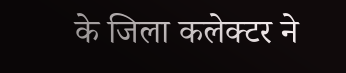के जिला कलेक्टर ने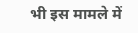भी इस मामले में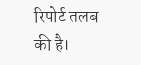रिपोर्ट तलब की है।